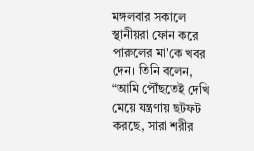মঙ্গলবার সকালে স্থানীয়রা ফোন করে পারুলের মা'কে খবর দেন। তিনি বলেন, “আমি পৌঁছতেই দেখি মেয়ে যন্ত্রণায় ছটফট করছে, সারা শরীর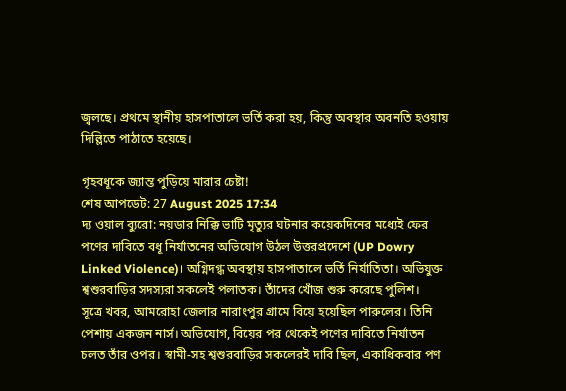জ্বলছে। প্রথমে স্থানীয় হাসপাতালে ভর্তি করা হয়, কিন্তু অবস্থার অবনতি হওয়ায় দিল্লিতে পাঠাতে হয়েছে।

গৃহবধূকে জ্যান্ত পুড়িয়ে মারার চেষ্টা!
শেষ আপডেট: 27 August 2025 17:34
দ্য ওয়াল ব্যুরো: নয়ডার নিক্কি ভাটি মৃত্যুর ঘটনার কয়েকদিনের মধ্যেই ফের পণের দাবিতে বধূ নির্যাতনের অভিযোগ উঠল উত্তরপ্রদেশে (UP Dowry Linked Violence)। অগ্নিদগ্ধ অবস্থায় হাসপাতালে ভর্তি নির্যাতিতা। অভিযুক্ত শ্বশুরবাড়ির সদস্যরা সকলেই পলাতক। তাঁদের খোঁজ শুরু করেছে পুলিশ।
সূত্রে খবর, আমরোহা জেলার নারাংপুর গ্রামে বিয়ে হয়েছিল পারুলের। তিনি পেশায় একজন নার্স। অভিযোগ, বিয়ের পর থেকেই পণের দাবিতে নির্যাতন চলত তাঁর ওপর। স্বামী-সহ শ্বশুরবাড়ির সকলেরই দাবি ছিল, একাধিকবার পণ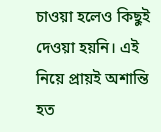চাওয়া হলেও কিছুই দেওয়া হয়নি। এই নিয়ে প্রায়ই অশান্তি হত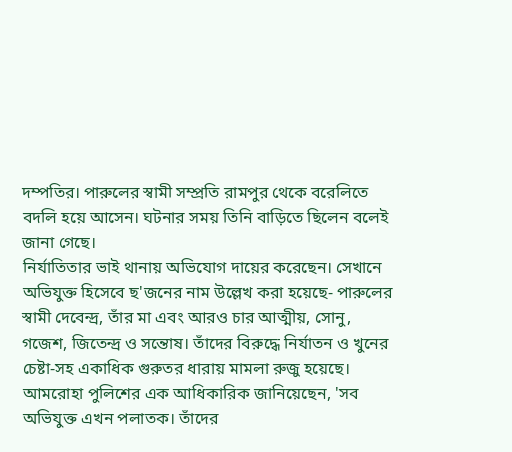দম্পতির। পারুলের স্বামী সম্প্রতি রামপুর থেকে বরেলিতে বদলি হয়ে আসেন। ঘটনার সময় তিনি বাড়িতে ছিলেন বলেই জানা গেছে।
নির্যাতিতার ভাই থানায় অভিযোগ দায়ের করেছেন। সেখানে অভিযুক্ত হিসেবে ছ'জনের নাম উল্লেখ করা হয়েছে- পারুলের স্বামী দেবেন্দ্র, তাঁর মা এবং আরও চার আত্মীয়, সোনু, গজেশ, জিতেন্দ্র ও সন্তোষ। তাঁদের বিরুদ্ধে নির্যাতন ও খুনের চেষ্টা-সহ একাধিক গুরুতর ধারায় মামলা রুজু হয়েছে। আমরোহা পুলিশের এক আধিকারিক জানিয়েছেন, 'সব অভিযুক্ত এখন পলাতক। তাঁদের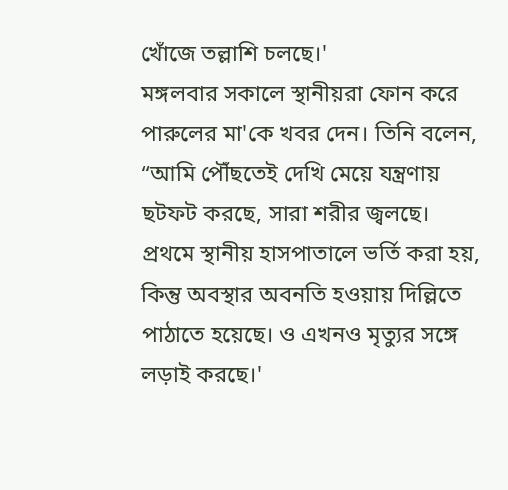খোঁজে তল্লাশি চলছে।'
মঙ্গলবার সকালে স্থানীয়রা ফোন করে পারুলের মা'কে খবর দেন। তিনি বলেন, “আমি পৌঁছতেই দেখি মেয়ে যন্ত্রণায় ছটফট করছে, সারা শরীর জ্বলছে। প্রথমে স্থানীয় হাসপাতালে ভর্তি করা হয়, কিন্তু অবস্থার অবনতি হওয়ায় দিল্লিতে পাঠাতে হয়েছে। ও এখনও মৃত্যুর সঙ্গে লড়াই করছে।'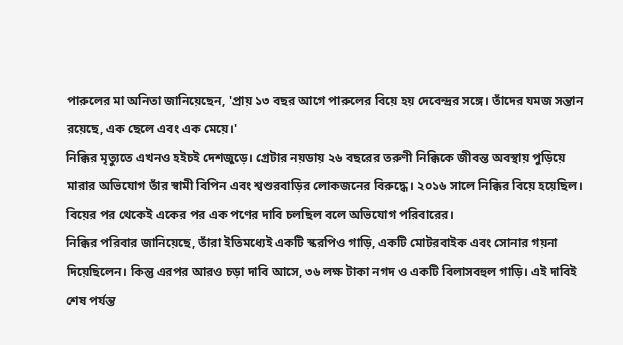পারুলের মা অনিতা জানিয়েছেন, 'প্রায় ১৩ বছর আগে পারুলের বিয়ে হয় দেবেন্দ্রর সঙ্গে। তাঁদের যমজ সন্তান রয়েছে, এক ছেলে এবং এক মেয়ে।'
নিক্কির মৃত্যুতে এখনও হইচই দেশজুড়ে। গ্রেটার নয়ডায় ২৬ বছরের তরুণী নিক্কিকে জীবন্ত অবস্থায় পুড়িয়ে মারার অভিযোগ তাঁর স্বামী বিপিন এবং শ্বশুরবাড়ির লোকজনের বিরুদ্ধে। ২০১৬ সালে নিক্কির বিয়ে হয়েছিল। বিয়ের পর থেকেই একের পর এক পণের দাবি চলছিল বলে অভিযোগ পরিবারের।
নিক্কির পরিবার জানিয়েছে, তাঁরা ইতিমধ্যেই একটি স্করপিও গাড়ি, একটি মোটরবাইক এবং সোনার গয়না দিয়েছিলেন। কিন্তু এরপর আরও চড়া দাবি আসে, ৩৬ লক্ষ টাকা নগদ ও একটি বিলাসবহুল গাড়ি। এই দাবিই শেষ পর্যন্ত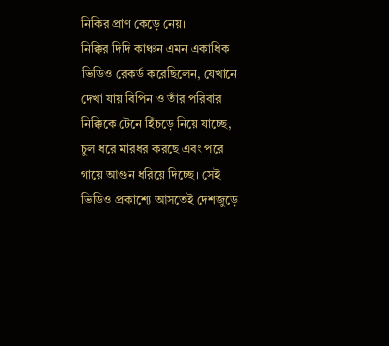নিকির প্রাণ কেড়ে নেয়।
নিক্কির দিদি কাঞ্চন এমন একাধিক ভিডিও রেকর্ড করেছিলেন, যেখানে দেখা যায় বিপিন ও তাঁর পরিবার নিক্কিকে টেনে হিঁচড়ে নিয়ে যাচ্ছে, চুল ধরে মারধর করছে এবং পরে গায়ে আগুন ধরিয়ে দিচ্ছে। সেই ভিডিও প্রকাশ্যে আসতেই দেশজুড়ে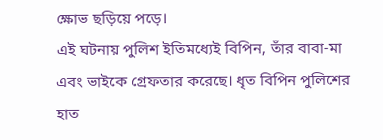ক্ষোভ ছড়িয়ে পড়ে।
এই ঘটনায় পুলিশ ইতিমধ্যেই বিপিন, তাঁর বাবা-মা এবং ভাইকে গ্রেফতার করেছে। ধৃত বিপিন পুলিশের হাত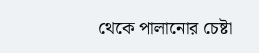থেকে পালানোর চেষ্টা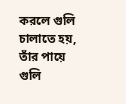করলে গুলি চালাতে হয়, তাঁর পায়ে গুলি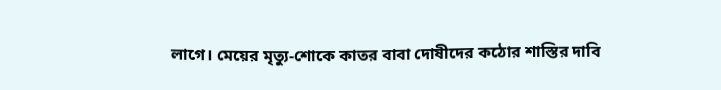লাগে। মেয়ের মৃত্যু-শোকে কাতর বাবা দোষীদের কঠোর শাস্তির দাবি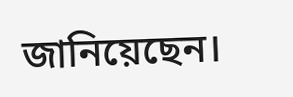জানিয়েছেন।